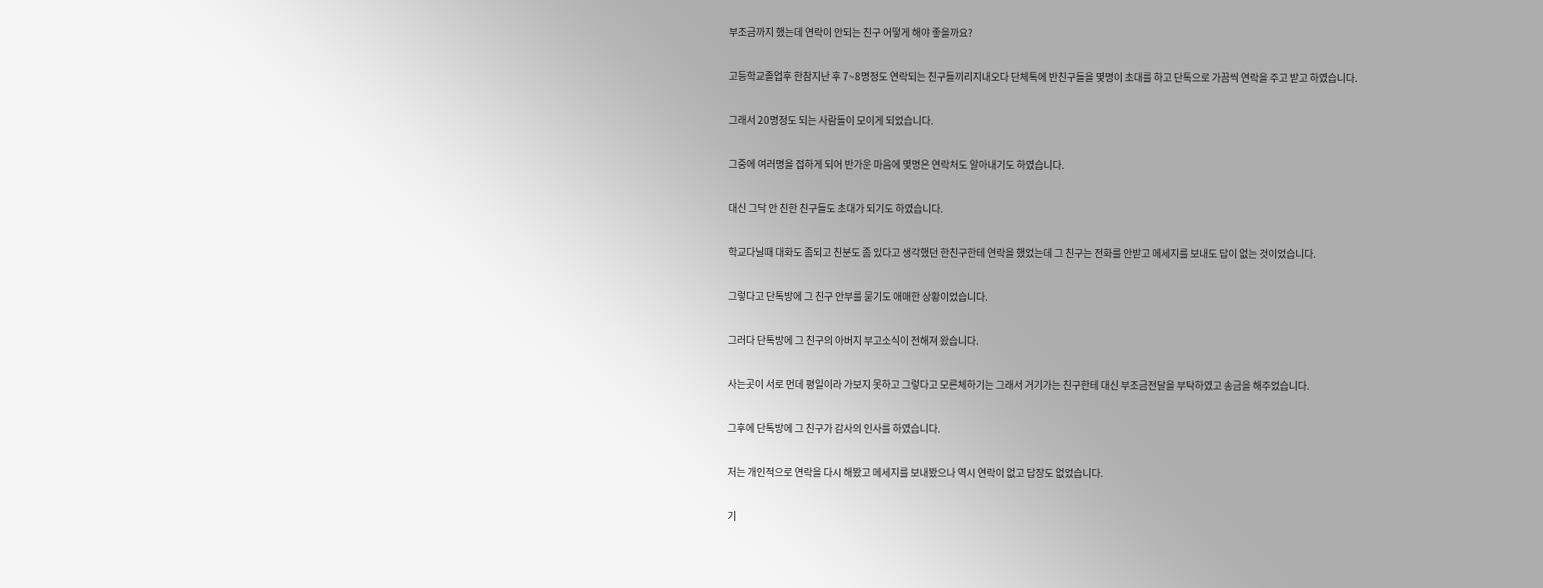부조금까지 했는데 연락이 안되는 친구 어떻게 해야 좋을까요?

고등학교졸업후 한참지난 후 7~8명정도 연락되는 친구들끼리지내오다 단체톡에 반친구들을 몇명이 초대를 하고 단톡으로 가끔씩 연락을 주고 받고 하였습니다.

그래서 20명정도 되는 사람들이 모이게 되었습니다.

그중에 여러명을 접하게 되어 반가운 마음에 몇명은 연락처도 알아내기도 하였습니다.

대신 그닥 안 친한 친구들도 초대가 되기도 하였습니다.

학교다닐때 대화도 좀되고 친분도 좀 있다고 생각했던 한친구한테 연락을 했었는데 그 친구는 전화를 안받고 메세지를 보내도 답이 없는 것이었습니다.

그렇다고 단톡방에 그 친구 안부를 묻기도 애매한 상황이었습니다.

그러다 단톡방에 그 친구의 아버지 부고소식이 전해져 왔습니다.

사는곳이 서로 먼데 평일이라 가보지 못하고 그렇다고 모른체하기는 그래서 거기가는 친구한테 대신 부조금전달을 부탁하였고 송금을 해주었습니다.

그후에 단톡방에 그 친구가 감사의 인사를 하였습니다.

저는 개인적으로 연락을 다시 해봤고 메세지를 보내봤으나 역시 연락이 없고 답장도 없었습니다.

기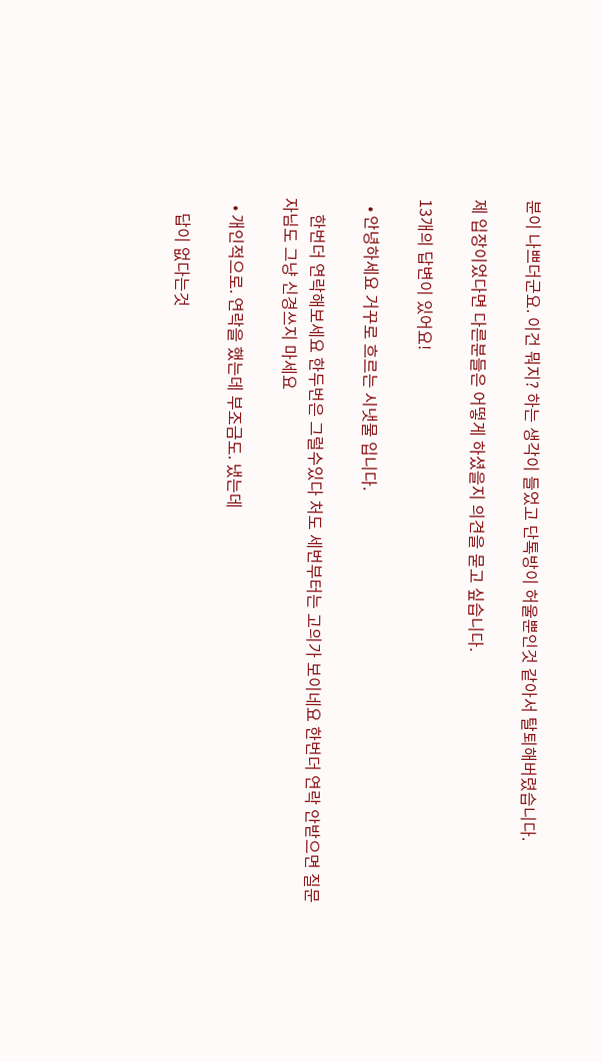분이 나쁘더군요. 이건 뭐지? 하는 생각이 들었고 단톡방이 허울뿐인것 같아서 탈퇴해버렸습니다.

제 입장이었다면 다른분들은 어떻게 하셨을지 의견을 묻고 싶습니다.

13개의 답변이 있어요!

  • 안녕하세요 거꾸로 흐르는 시냇물 입니다.

    한번더 연락해보세요 한두번은 그럴수있다 처도 세번부터는 고의가 보이네요 한번더 연락 안받으면 질문자님도 그냥 신경쓰지 마세요

  • 개인적으로. 연락을 했는데 부조금도. 냈는데

    답이 없다는것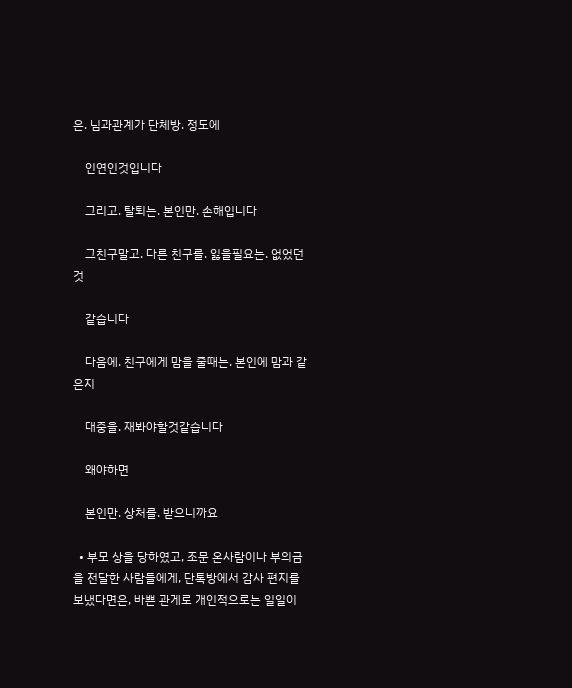은. 님과관계가 단체방. 정도에

    인연인것입니다

    그리고. 탈퇴는. 본인만. 손해입니다

    그친구말고. 다른 친구를. 잃을필요는. 없었던것

    같습니다

    다음에. 친구에게 맘을 줄때는. 본인에 맘과 같은지

    대중을. 재봐야할것같습니다

    왜야하면

    본인만. 상처를. 받으니까요

  • 부모 상을 당하였고, 조문 온사람이나 부의금을 전달한 사람들에게, 단톡방에서 감사 편지를 보냈다면은, 바쁜 관게로 개인적으로는 일일이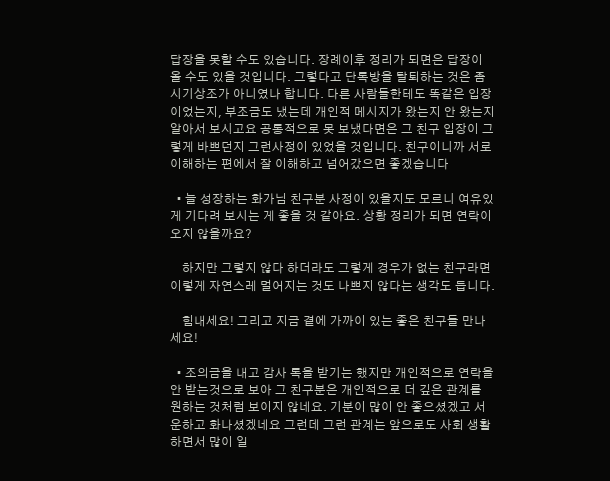답장을 못할 수도 있습니다. 장례이후 정리가 되면은 답장이 올 수도 있을 것입니다. 그렇다고 단톡방을 탈퇴하는 것은 좀 시기상조가 아니였나 합니다. 다른 사람들한테도 똑같은 입장이었는지, 부조금도 냈는데 개인적 메시지가 왔는지 안 왔는지 알아서 보시고요 공통적으로 못 보냈다면은 그 친구 입장이 그렇게 바쁘던지 그런사정이 있었을 것입니다. 친구이니까 서로 이해하는 편에서 잘 이해하고 넘어갔으면 좋겠습니다

  • 늘 성장하는 화가님 친구분 사정이 있을지도 모르니 여유있게 기다려 보시는 게 좋을 것 같아요. 상황 정리가 되면 연락이 오지 않을까요?

    하지만 그렇지 않다 하더라도 그렇게 경우가 없는 친구라면 이렇게 자연스레 멀어지는 것도 나쁘지 않다는 생각도 듭니다.

    힘내세요! 그리고 지금 곁에 가까이 있는 좋은 친구들 만나세요!

  • 조의금을 내고 감사 톡을 받기는 했지만 개인적으로 연락을 안 받는것으로 보아 그 친구분은 개인적으로 더 깊은 관계를 원하는 것처럼 보이지 않네요. 기분이 많이 안 좋으셨겠고 서운하고 화나셨겠네요 그런데 그런 관계는 앞으로도 사회 생활 하면서 많이 일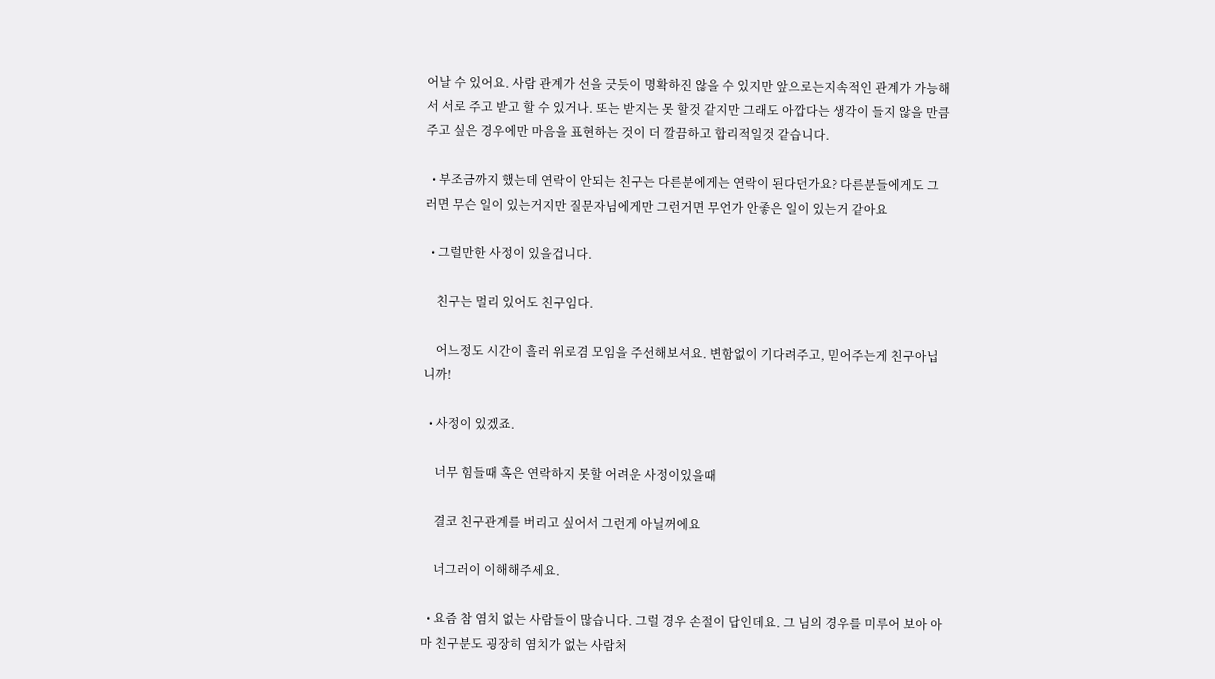어날 수 있어요. 사람 관계가 선을 긋듯이 명확하진 않을 수 있지만 앞으로는지속적인 관계가 가능해서 서로 주고 받고 할 수 있거나. 또는 받지는 못 할것 같지만 그래도 아깝다는 생각이 들지 않을 만큼주고 싶은 경우에만 마음을 표현하는 것이 더 깔끔하고 합리적일것 같습니다.

  • 부조금까지 했는데 연락이 안되는 친구는 다른분에게는 연락이 된다던가요? 다른분들에게도 그러면 무슨 일이 있는거지만 질문자님에게만 그런거면 무언가 안좋은 일이 있는거 같아요

  • 그럴만한 사정이 있을겁니다.

    친구는 멀리 있어도 친구임다.

    어느정도 시간이 흘러 위로겸 모임을 주선해보셔요. 변함없이 기다려주고, 믿어주는게 친구아닙니까!

  • 사정이 있겠죠.

    너무 힘들때 혹은 연락하지 못할 어려운 사정이있을때

    결코 친구관계를 버리고 싶어서 그런게 아닐꺼에요

    너그러이 이해해주세요.

  • 요즘 참 염치 없는 사람들이 많습니다. 그럴 경우 손절이 답인데요. 그 님의 경우를 미루어 보아 아마 친구분도 굉장히 염치가 없는 사람처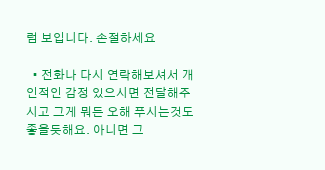럼 보입니다. 손절하세요

  • 전화나 다시 연락해보셔서 개인적인 감정 있으시면 전달해주시고 그게 뭐든 오해 푸시는것도 좋을듯해요. 아니면 그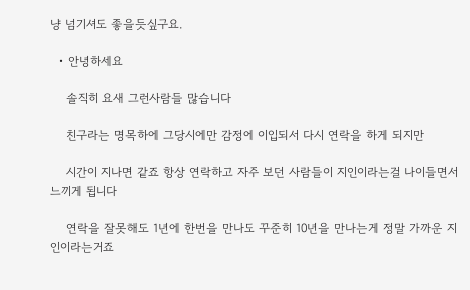냥 넘기셔도 좋을듯싶구요.

  • 안녕하세요

    솔직히 요새 그런사람들 많습니다

    친구라는 명목하에 그당시에만 감정에 이입되서 다시 연락을 하게 되지만

    시간이 지나면 같죠 항상 연락하고 자주 보던 사람들이 지인이라는걸 나이들면서 느끼게 됩니다

    연락을 잘못해도 1년에 한번을 만나도 꾸준히 10년을 만나는게 정말 가까운 지인이라는거죠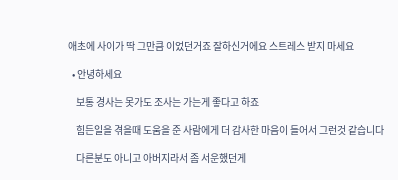애초에 사이가 딱 그만큼 이었던거죠 잘하신거에요 스트레스 받지 마세요

  • 안녕하세요

    보통 경사는 못가도 조사는 가는게 좋다고 하죠

    힘든일을 겪을때 도움을 준 사람에게 더 감사한 마음이 들어서 그런것 같습니다

    다른분도 아니고 아버지라서 좀 서운했던게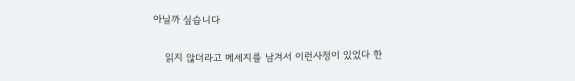아닐까 싶습니다

    읽지 않더라고 메세지를 남겨서 이런사정이 있었다 한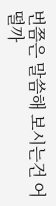번쯤은 말씀해 보시는건 어떨까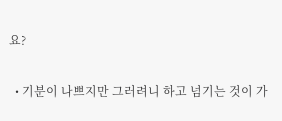요?

  • 기분이 나쁘지만 그러려니 하고 넘기는 것이 가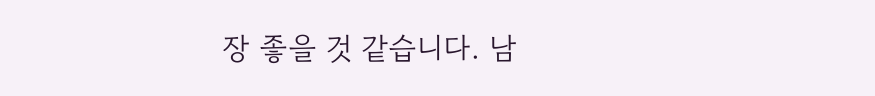장 좋을 것 같습니다. 남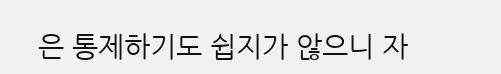은 통제하기도 쉽지가 않으니 자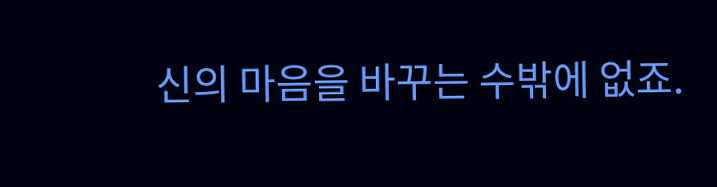신의 마음을 바꾸는 수밖에 없죠.